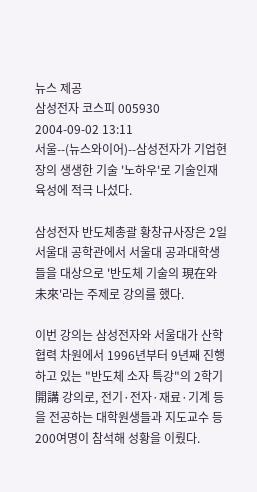뉴스 제공
삼성전자 코스피 005930
2004-09-02 13:11
서울--(뉴스와이어)--삼성전자가 기업현장의 생생한 기술 '노하우'로 기술인재 육성에 적극 나섰다.

삼성전자 반도체총괄 황창규사장은 2일 서울대 공학관에서 서울대 공과대학생들을 대상으로 '반도체 기술의 現在와 未來'라는 주제로 강의를 했다.

이번 강의는 삼성전자와 서울대가 산학협력 차원에서 1996년부터 9년째 진행하고 있는 "반도체 소자 특강"의 2학기 開講 강의로, 전기·전자·재료·기계 등을 전공하는 대학원생들과 지도교수 등 200여명이 참석해 성황을 이뤘다.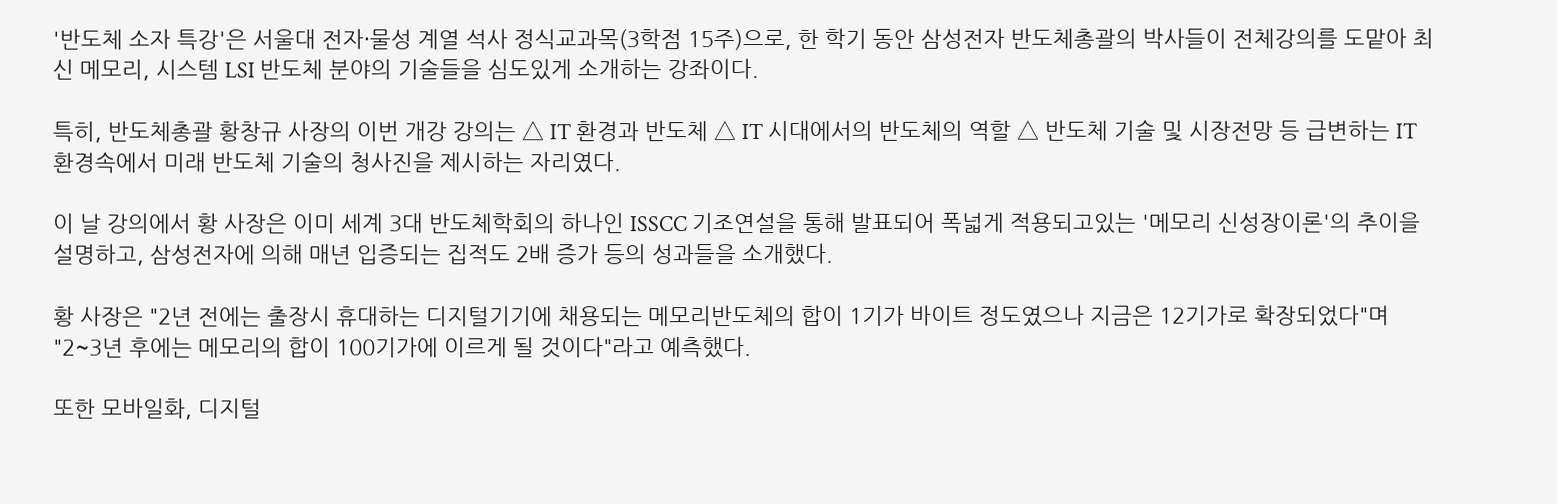'반도체 소자 특강'은 서울대 전자·물성 계열 석사 정식교과목(3학점 15주)으로, 한 학기 동안 삼성전자 반도체총괄의 박사들이 전체강의를 도맡아 최신 메모리, 시스템 LSI 반도체 분야의 기술들을 심도있게 소개하는 강좌이다.

특히, 반도체총괄 황창규 사장의 이번 개강 강의는 △ IT 환경과 반도체 △ IT 시대에서의 반도체의 역할 △ 반도체 기술 및 시장전망 등 급변하는 IT환경속에서 미래 반도체 기술의 청사진을 제시하는 자리였다.

이 날 강의에서 황 사장은 이미 세계 3대 반도체학회의 하나인 ISSCC 기조연설을 통해 발표되어 폭넓게 적용되고있는 '메모리 신성장이론'의 추이을 설명하고, 삼성전자에 의해 매년 입증되는 집적도 2배 증가 등의 성과들을 소개했다.

황 사장은 "2년 전에는 출장시 휴대하는 디지털기기에 채용되는 메모리반도체의 합이 1기가 바이트 정도였으나 지금은 12기가로 확장되었다"며 "2~3년 후에는 메모리의 합이 100기가에 이르게 될 것이다"라고 예측했다.

또한 모바일화, 디지털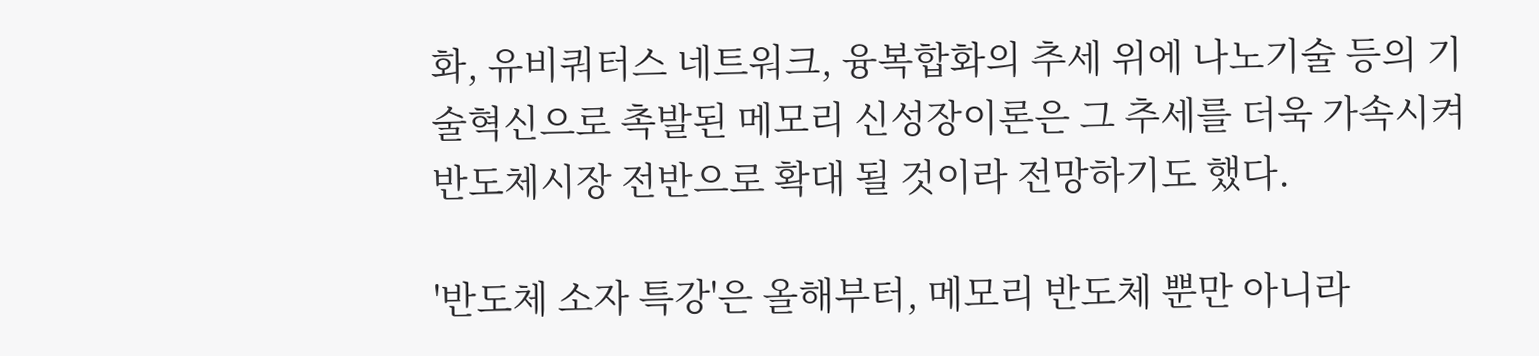화, 유비쿼터스 네트워크, 융복합화의 추세 위에 나노기술 등의 기술혁신으로 촉발된 메모리 신성장이론은 그 추세를 더욱 가속시켜 반도체시장 전반으로 확대 될 것이라 전망하기도 했다.

'반도체 소자 특강'은 올해부터, 메모리 반도체 뿐만 아니라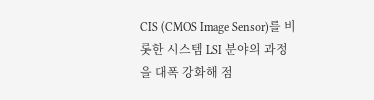CIS (CMOS Image Sensor)를 비롯한 시스템 LSI 분야의 과정을 대폭 강화해 점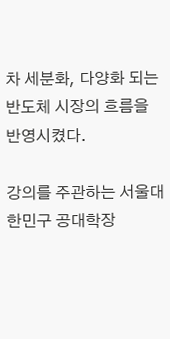차 세분화, 다양화 되는 반도체 시장의 흐름을 반영시켰다.

강의를 주관하는 서울대 한민구 공대학장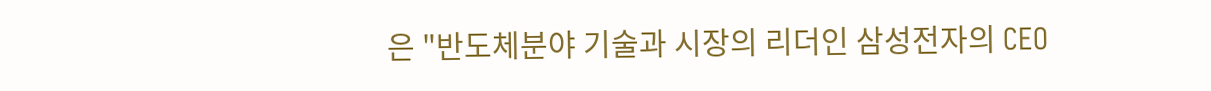은 "반도체분야 기술과 시장의 리더인 삼성전자의 CEO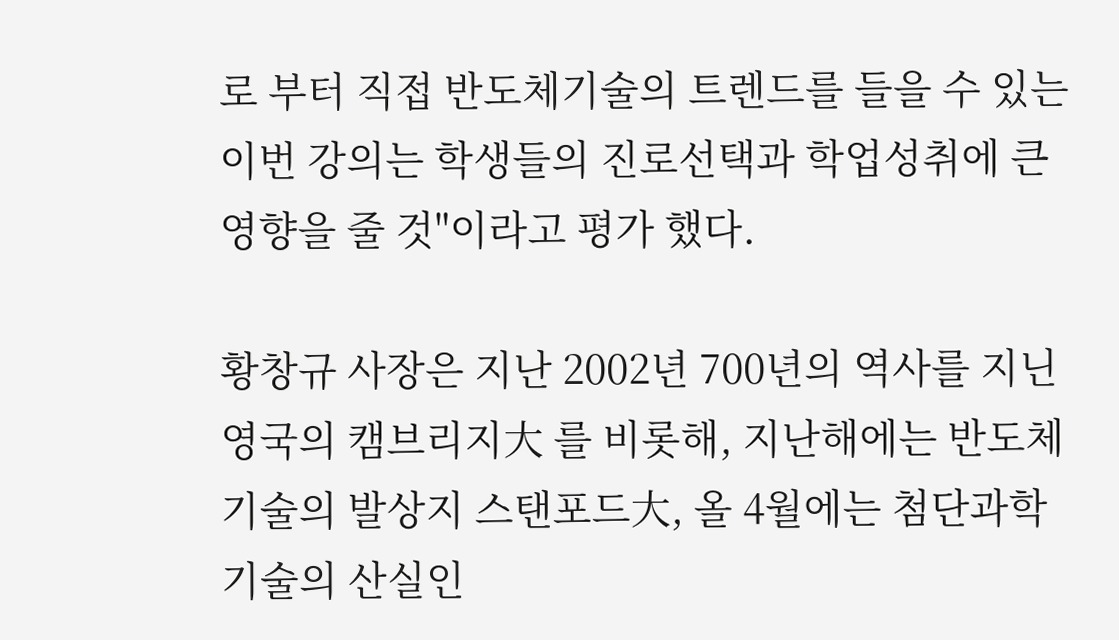로 부터 직접 반도체기술의 트렌드를 들을 수 있는 이번 강의는 학생들의 진로선택과 학업성취에 큰 영향을 줄 것"이라고 평가 했다.

황창규 사장은 지난 2002년 700년의 역사를 지닌 영국의 캠브리지大 를 비롯해, 지난해에는 반도체기술의 발상지 스탠포드大, 올 4월에는 첨단과학기술의 산실인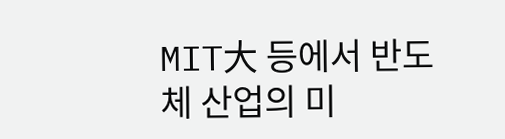MIT大 등에서 반도체 산업의 미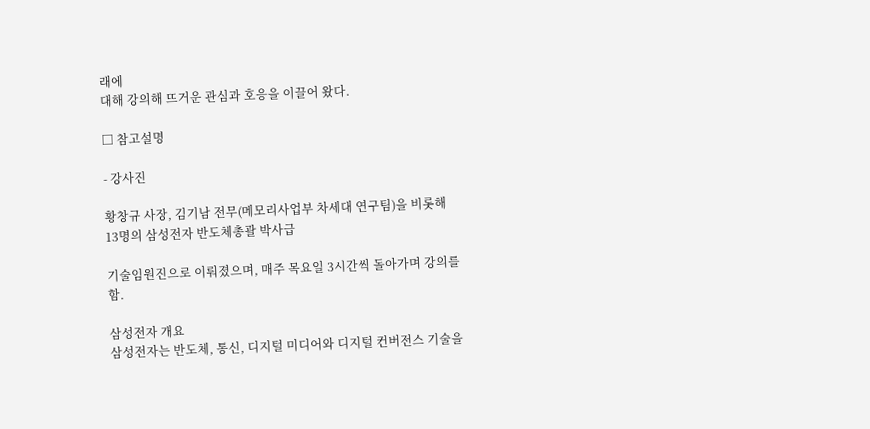래에
대해 강의해 뜨거운 관심과 호응을 이끌어 왔다.

□ 참고설명

- 강사진

황창규 사장, 김기남 전무(메모리사업부 차세대 연구팀)을 비롯해 13명의 삼성전자 반도체총괄 박사급

기술임원진으로 이뤄졌으며, 매주 목요일 3시간씩 돌아가며 강의를 함.

삼성전자 개요
삼성전자는 반도체, 통신, 디지털 미디어와 디지털 컨버전스 기술을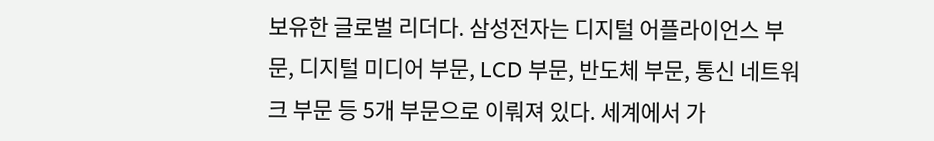보유한 글로벌 리더다. 삼성전자는 디지털 어플라이언스 부문, 디지털 미디어 부문, LCD 부문, 반도체 부문, 통신 네트워크 부문 등 5개 부문으로 이뤄져 있다. 세계에서 가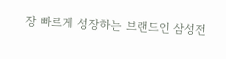장 빠르게 성장하는 브랜드인 삼성전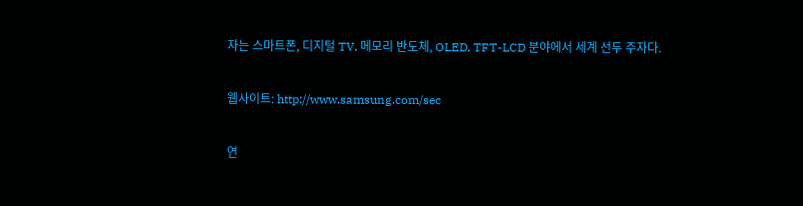자는 스마트폰, 디지털 TV, 메모리 반도체, OLED, TFT-LCD 분야에서 세계 선두 주자다.

웹사이트: http://www.samsung.com/sec

연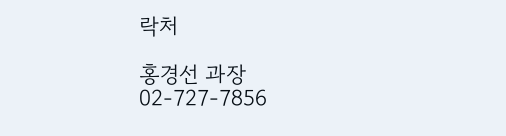락처

홍경선 과장 02-727-7856